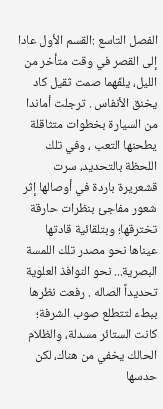الفصل التاسع :القسم الأول عادا إلى القصر في وقت متأخر من الليل، يلفّهما صمت ثقيل كاد يخنق الأنفاس . ترجلت أماندا من السيارة بخطوات متثاقلة يطحنها التعب ، وفي تلك اللحظة بالتحديد، سرت قشعريرة باردة في أوصالها إثر شعور مفاجئ بنظرات حارقة تخترقها؛ وبتلقائية قادتها عيناها نحو مصدر تلك اللمسة البصرية... نحو النوافذ العلوية تحديداً الصاله . رفعت نظرها ببطء لتتطلع صوب الشرفة؛ كانت الستائر مسدلة، والظلام الحالك يخفي من هناك، لكن حدسها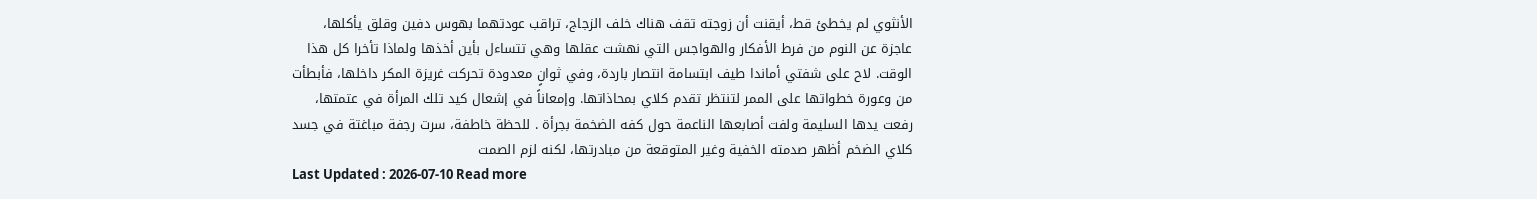الأنثوي لم يخطئ قط، أيقنت أن زوجته تقف هناك خلف الزجاج، تراقب عودتهما بهوس دفين وقلق يأكلها، عاجزة عن النوم من فرط الأفكار والهواجس التي نهشت عقلها وهي تتساءل بأين أخذها ولماذا تأخرا كل هذا الوقت. لاح على شفتي أماندا طيف ابتسامة انتصار باردة، وفي ثوانٍ معدودة تحركت غريزة المكر داخلها، فأبطأت من وعورة خطواتها على الممر لتنتظر تقدم كلاي بمحاذاتها. وإمعاناً في إشعال كيد تلك المرأة في عتمتها، رفعت يدها السليمة ولفت أصابعها الناعمة حول كفه الضخمة بجرأة . للحظة خاطفة، سرت رجفة مباغتة في جسد كلاي الضخم أظهر صدمته الخفية وغير المتوقعة من مبادرتها، لكنه لزم الصمت
Last Updated : 2026-07-10 Read more